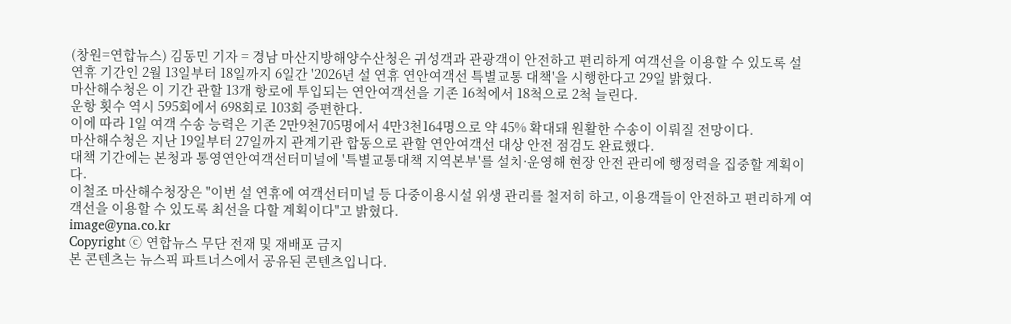(창원=연합뉴스) 김동민 기자 = 경남 마산지방해양수산청은 귀성객과 관광객이 안전하고 편리하게 여객선을 이용할 수 있도록 설 연휴 기간인 2월 13일부터 18일까지 6일간 '2026년 설 연휴 연안여객선 특별교통 대책'을 시행한다고 29일 밝혔다.
마산해수청은 이 기간 관할 13개 항로에 투입되는 연안여객선을 기존 16척에서 18척으로 2척 늘린다.
운항 횟수 역시 595회에서 698회로 103회 증편한다.
이에 따라 1일 여객 수송 능력은 기존 2만9천705명에서 4만3천164명으로 약 45% 확대돼 원활한 수송이 이뤄질 전망이다.
마산해수청은 지난 19일부터 27일까지 관계기관 합동으로 관할 연안여객선 대상 안전 점검도 완료했다.
대책 기간에는 본청과 통영연안여객선터미널에 '특별교통대책 지역본부'를 설치·운영해 현장 안전 관리에 행정력을 집중할 계획이다.
이철조 마산해수청장은 "이번 설 연휴에 여객선터미널 등 다중이용시설 위생 관리를 철저히 하고, 이용객들이 안전하고 편리하게 여객선을 이용할 수 있도록 최선을 다할 계획이다"고 밝혔다.
image@yna.co.kr
Copyright ⓒ 연합뉴스 무단 전재 및 재배포 금지
본 콘텐츠는 뉴스픽 파트너스에서 공유된 콘텐츠입니다.